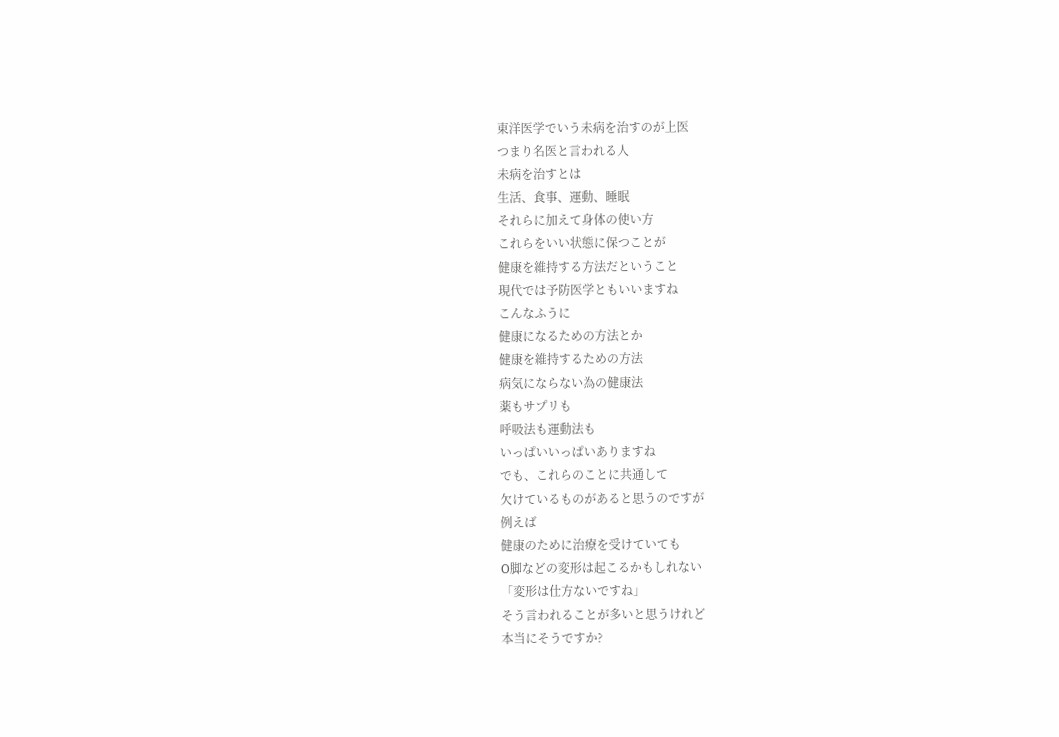東洋医学でいう未病を治すのが上医
つまり名医と言われる人
未病を治すとは
生活、食事、運動、睡眠
それらに加えて身体の使い方
これらをいい状態に保つことが
健康を維持する方法だということ
現代では予防医学ともいいますね
こんなふうに
健康になるための方法とか
健康を維持するための方法
病気にならない為の健康法
薬もサプリも
呼吸法も運動法も
いっぱいいっぱいありますね
でも、これらのことに共通して
欠けているものがあると思うのですが
例えば
健康のために治療を受けていても
O脚などの変形は起こるかもしれない
「変形は仕方ないですね」
そう言われることが多いと思うけれど
本当にそうですか?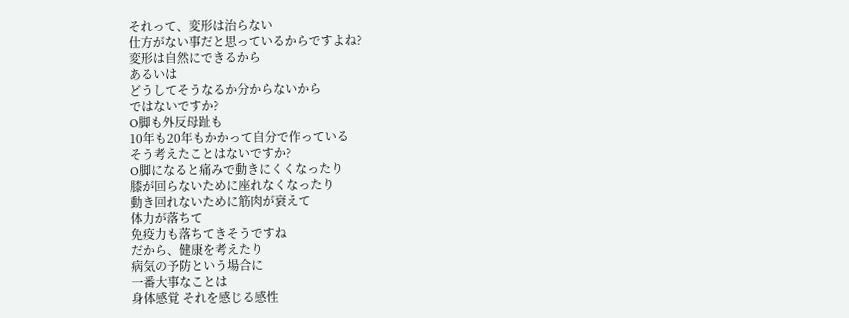それって、変形は治らない
仕方がない事だと思っているからですよね?
変形は自然にできるから
あるいは
どうしてそうなるか分からないから
ではないですか?
O脚も外反母趾も
10年も20年もかかって自分で作っている
そう考えたことはないですか?
O脚になると痛みで動きにくくなったり
膝が回らないために座れなくなったり
動き回れないために筋肉が衰えて
体力が落ちて
免疫力も落ちてきそうですね
だから、健康を考えたり
病気の予防という場合に
一番大事なことは
身体感覚 それを感じる感性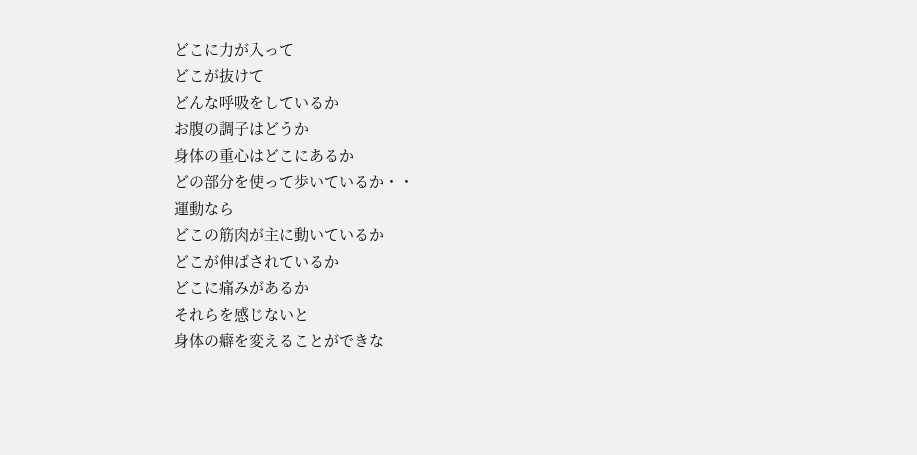どこに力が入って
どこが抜けて
どんな呼吸をしているか
お腹の調子はどうか
身体の重心はどこにあるか
どの部分を使って歩いているか・・
運動なら
どこの筋肉が主に動いているか
どこが伸ばされているか
どこに痛みがあるか
それらを感じないと
身体の癖を変えることができな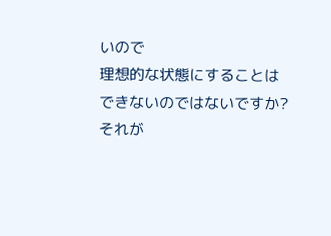いので
理想的な状態にすることは
できないのではないですか?
それが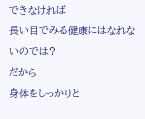できなければ
長い目でみる健康にはなれないのでは?
だから
身体をしっかりと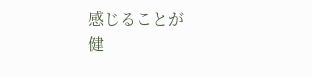感じることが
健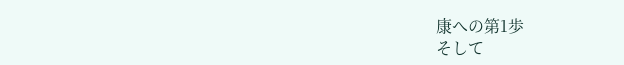康への第1歩
そして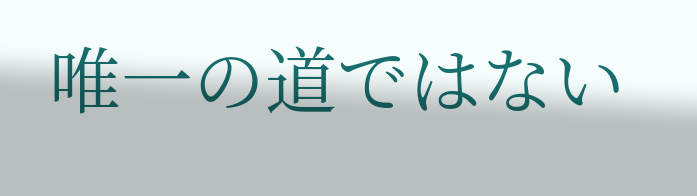唯一の道ではない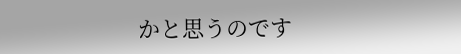かと思うのです